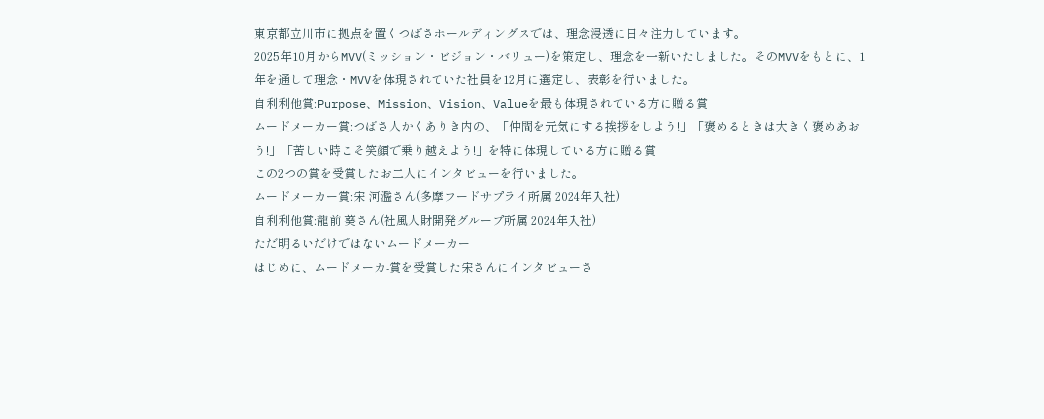東京都立川市に拠点を置くつばさホールディングスでは、理念浸透に日々注力しています。
2025年10月からMVV(ミッション・ビジョン・バリュー)を策定し、理念を一新いたしました。そのMVVをもとに、1年を通して理念・MVVを体現されていた社員を12月に選定し、表彰を行いました。
自利利他賞:Purpose、Mission、Vision、Valueを最も体現されている方に贈る賞
ムードメーカー賞:つばさ人かくありき内の、「仲間を元気にする挨拶をしよう!」「褒めるときは大きく褒めあおう!」「苦しい時こそ笑顔で乗り越えよう!」を特に体現している方に贈る賞
この2つの賞を受賞したお二人にインタビューを行いました。
ムードメーカー賞:宋 河濫さん(多摩フードサプライ所属 2024年入社)
自利利他賞:龍前 葵さん(社風人財開発グループ所属 2024年入社)
ただ明るいだけではないムードメーカー
はじめに、ムードメーカ-賞を受賞した宋さんにインタビューさ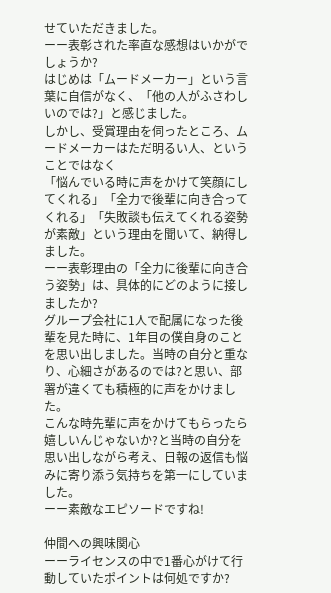せていただきました。
ーー表彰された率直な感想はいかがでしょうか?
はじめは「ムードメーカー」という言葉に自信がなく、「他の人がふさわしいのでは?」と感じました。
しかし、受賞理由を伺ったところ、ムードメーカーはただ明るい人、ということではなく
「悩んでいる時に声をかけて笑顔にしてくれる」「全力で後輩に向き合ってくれる」「失敗談も伝えてくれる姿勢が素敵」という理由を聞いて、納得しました。
ーー表彰理由の「全力に後輩に向き合う姿勢」は、具体的にどのように接しましたか?
グループ会社に1人で配属になった後輩を見た時に、1年目の僕自身のことを思い出しました。当時の自分と重なり、心細さがあるのでは?と思い、部署が違くても積極的に声をかけました。
こんな時先輩に声をかけてもらったら嬉しいんじゃないか?と当時の自分を思い出しながら考え、日報の返信も悩みに寄り添う気持ちを第一にしていました。
ーー素敵なエピソードですね!

仲間への興味関心
ーーライセンスの中で1番心がけて行動していたポイントは何処ですか?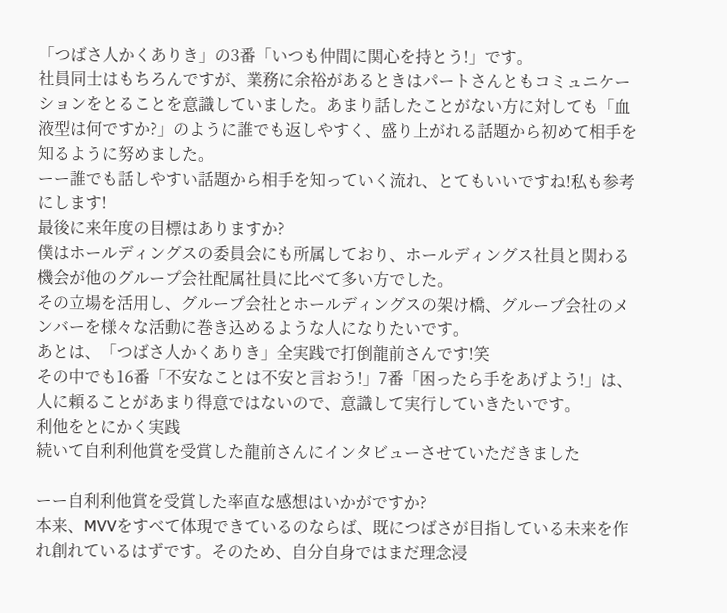「つばさ人かくありき」の3番「いつも仲間に関心を持とう!」です。
社員同士はもちろんですが、業務に余裕があるときはパートさんともコミュニケーションをとることを意識していました。あまり話したことがない方に対しても「血液型は何ですか?」のように誰でも返しやすく、盛り上がれる話題から初めて相手を知るように努めました。
ーー誰でも話しやすい話題から相手を知っていく流れ、とてもいいですね!私も参考にします!
最後に来年度の目標はありますか?
僕はホールディングスの委員会にも所属しており、ホールディングス社員と関わる機会が他のグループ会社配属社員に比べて多い方でした。
その立場を活用し、グループ会社とホールディングスの架け橋、グループ会社のメンバーを様々な活動に巻き込めるような人になりたいです。
あとは、「つばさ人かくありき」全実践で打倒龍前さんです!笑
その中でも16番「不安なことは不安と言おう!」7番「困ったら手をあげよう!」は、人に頼ることがあまり得意ではないので、意識して実行していきたいです。
利他をとにかく実践
続いて自利利他賞を受賞した龍前さんにインタビューさせていただきました

ーー自利利他賞を受賞した率直な感想はいかがですか?
本来、MVVをすべて体現できているのならば、既につばさが目指している未来を作れ創れているはずです。そのため、自分自身ではまだ理念浸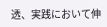透、実践において伸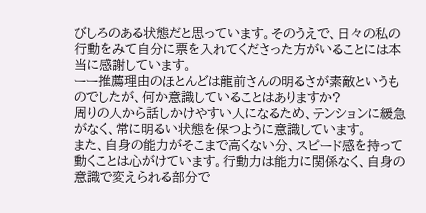びしろのある状態だと思っています。そのうえで、日々の私の行動をみて自分に票を入れてくださった方がいることには本当に感謝しています。
ーー推薦理由のほとんどは龍前さんの明るさが素敵というものでしたが、何か意識していることはありますか?
周りの人から話しかけやすい人になるため、テンションに緩急がなく、常に明るい状態を保つように意識しています。
また、自身の能力がそこまで高くない分、スピード感を持って動くことは心がけています。行動力は能力に関係なく、自身の意識で変えられる部分で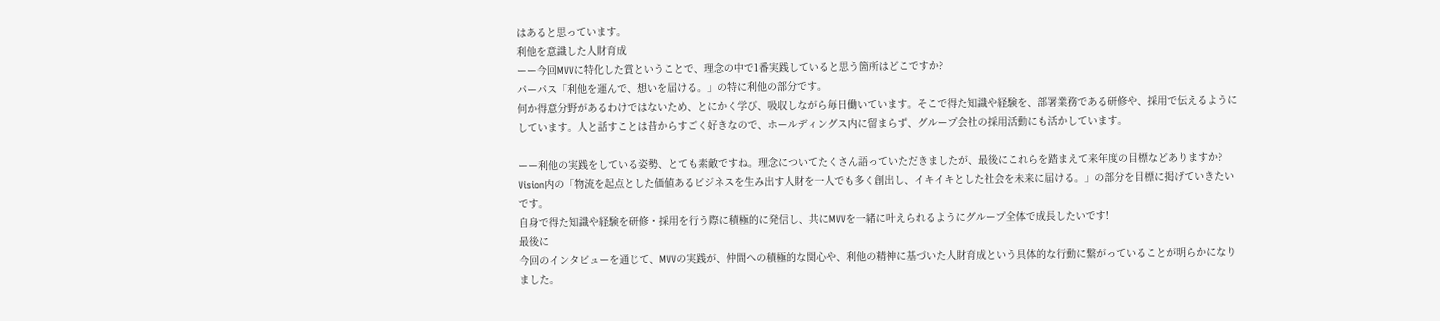はあると思っています。
利他を意識した人財育成
ーー今回MVVに特化した賞ということで、理念の中で1番実践していると思う箇所はどこですか?
パーパス「利他を運んで、想いを届ける。」の特に利他の部分です。
何か得意分野があるわけではないため、とにかく学び、吸収しながら毎日働いています。そこで得た知識や経験を、部署業務である研修や、採用で伝えるようにしています。人と話すことは昔からすごく好きなので、ホールディングス内に留まらず、グループ会社の採用活動にも活かしています。

ーー利他の実践をしている姿勢、とても素敵ですね。理念についてたくさん語っていただきましたが、最後にこれらを踏まえて来年度の目標などありますか?
Vision内の「物流を起点とした価値あるビジネスを生み出す人財を一人でも多く創出し、イキイキとした社会を未来に届ける。」の部分を目標に掲げていきたいです。
自身で得た知識や経験を研修・採用を行う際に積極的に発信し、共にMVVを一緒に叶えられるようにグループ全体で成長したいです!
最後に
今回のインタビューを通じて、MVVの実践が、仲間への積極的な関心や、利他の精神に基づいた人財育成という具体的な行動に繋がっていることが明らかになりました。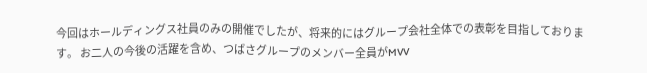今回はホールディングス社員のみの開催でしたが、将来的にはグループ会社全体での表彰を目指しております。 お二人の今後の活躍を含め、つばさグループのメンバー全員がMVV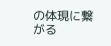の体現に繋がる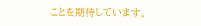ことを期待しています。